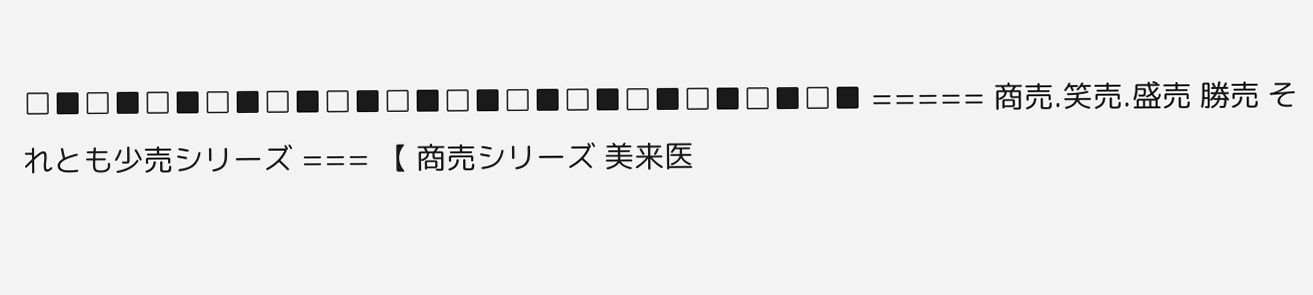□■□■□■□■□■□■□■□■□■□■□■□■□■□■ ===== 商売.笑売.盛売 勝売 それとも少売シリーズ === 【 商売シリーズ 美来医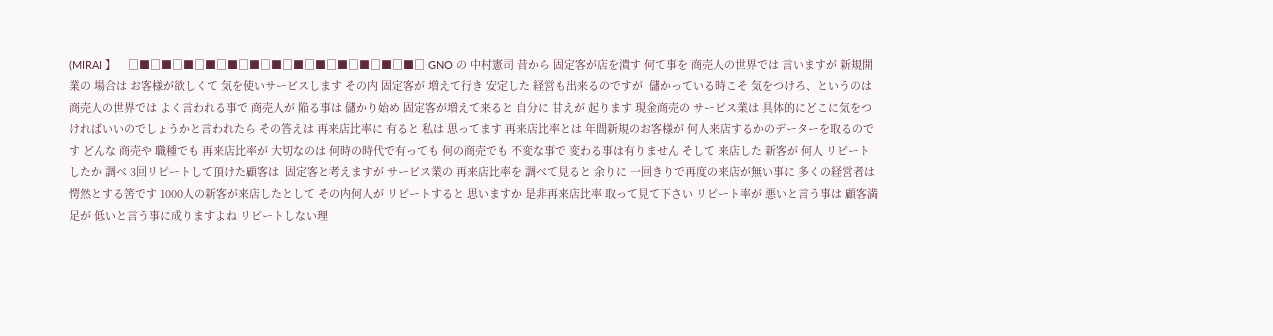(MIRAI 】    □■□■□■□■□■□■□■□■□■□■□■□■□■□ GNO の 中村憲司 昔から 固定客が店を潰す 何て事を 商売人の世界では 言いますが 新規開業の 場合は お客様が欲しくて 気を使いサービスします その内 固定客が 増えて行き 安定した 経営も出来るのですが  儲かっている時こそ 気をつけろ、というのは 商売人の世界では よく言われる事で 商売人が 陥る事は 儲かり始め 固定客が増えて来ると 自分に 甘えが 起ります 現金商売の サービス業は 具体的にどこに気をつければいいのでしょうかと言われたら その答えは 再来店比率に 有ると 私は 思ってます 再来店比率とは 年間新規のお客様が 何人来店するかのデーターを取るのです どんな 商売や 職種でも 再来店比率が 大切なのは 何時の時代で有っても 何の商売でも 不変な事で 変わる事は有りません そして 来店した 新客が 何人 リピートしたか 調べ 3回リピートして頂けた顧客は  固定客と考えますが サービス業の 再来店比率を 調べて見ると 余りに 一回きりで再度の来店が無い事に 多くの経営者は 愕然とする筈です 1000人の新客が来店したとして その内何人が リピートすると 思いますか 是非再来店比率 取って見て下さい リピート率が 悪いと言う事は 顧客満足が 低いと言う事に成りますよね リピートしない理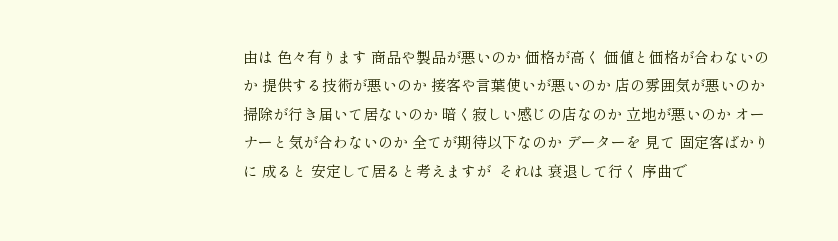由は 色々有ります 商品や製品が悪いのか 価格が高く 価値と価格が合わないのか 提供する技術が悪いのか 接客や言葉使いが悪いのか 店の雰囲気が悪いのか 掃除が行き届いて居ないのか 暗く寂しい感じの店なのか 立地が悪いのか オーナーと気が合わないのか 全てが期待以下なのか データーを 見て 固定客ばかりに 成ると 安定して居ると考えますが  それは 衰退して行く 序曲で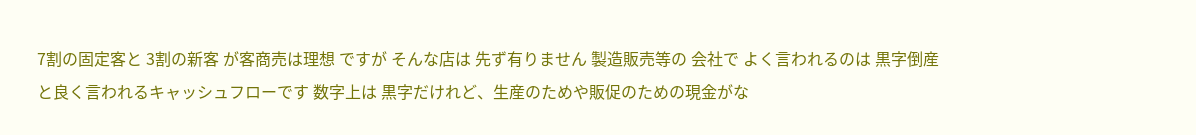7割の固定客と 3割の新客 が客商売は理想 ですが そんな店は 先ず有りません 製造販売等の 会社で よく言われるのは 黒字倒産と良く言われるキャッシュフローです 数字上は 黒字だけれど、生産のためや販促のための現金がな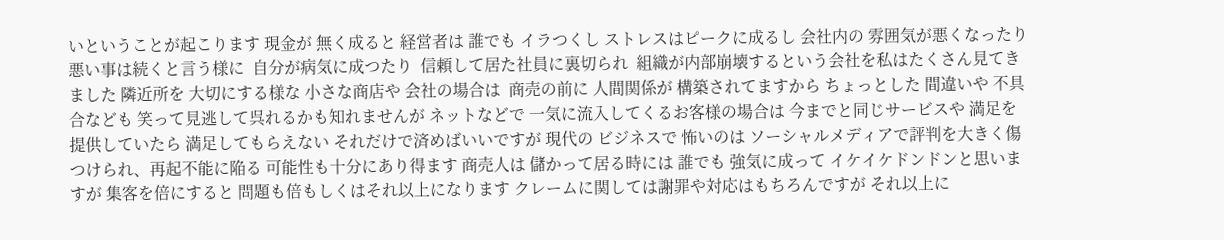いということが起こります 現金が 無く成ると 経営者は 誰でも イラつくし ストレスはピークに成るし 会社内の 雰囲気が悪くなったり 悪い事は続くと言う様に  自分が病気に成つたり  信頼して居た社員に裏切られ  組織が内部崩壊するという会社を私はたくさん見てきました 隣近所を 大切にする様な 小さな商店や 会社の場合は  商売の前に 人間関係が 構築されてますから ちょっとした 間違いや 不具合なども 笑って見逃して呉れるかも知れませんが ネットなどで 一気に流入してくるお客様の場合は 今までと同じサービスや 満足を提供していたら 満足してもらえない それだけで済めばいいですが 現代の ビジネスで 怖いのは ソーシャルメディアで評判を大きく傷つけられ、再起不能に陥る 可能性も十分にあり得ます 商売人は 儲かって居る時には 誰でも 強気に成って イケイケドンドンと思いますが 集客を倍にすると 問題も倍もしくはそれ以上になります クレームに関しては謝罪や対応はもちろんですが それ以上に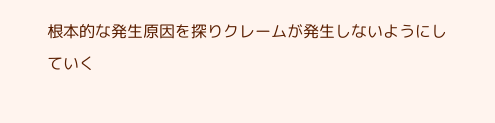根本的な発生原因を探りクレームが発生しないようにしていく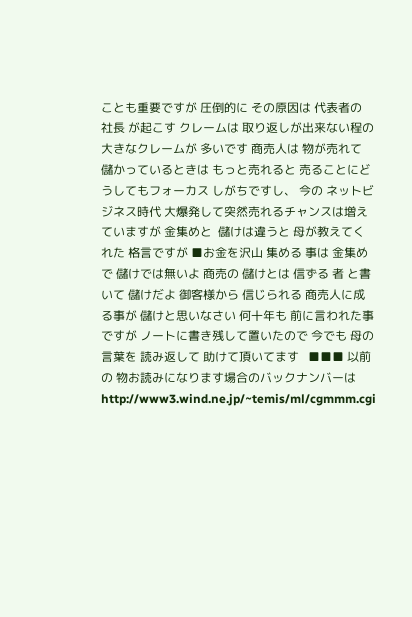ことも重要ですが 圧倒的に その原因は 代表者の 社長 が起こす クレームは 取り返しが出来ない程の  大きなクレームが 多いです 商売人は 物が売れて 儲かっているときは もっと売れると 売ることにどうしてもフォーカス しがちですし、 今の ネットビジネス時代 大爆発して突然売れるチャンスは増えていますが 金集めと  儲けは違うと 母が教えてくれた 格言ですが ■お金を沢山 集める 事は 金集めで 儲けでは無いよ 商売の 儲けとは 信ずる 者 と書いて 儲けだよ 御客様から 信じられる 商売人に成る事が 儲けと思いなさい 何十年も 前に言われた事ですが ノートに書き残して置いたので 今でも 母の言葉を 読み返して 助けて頂いてます   ■■■ 以前の 物お読みになります場合のバックナンバーは  http://www3.wind.ne.jp/~temis/ml/cgmmm.cgi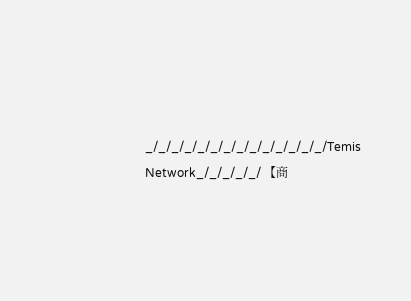_/_/_/_/_/_/_/_/_/_/_/_/_/_/Temis Network_/_/_/_/_/ 【商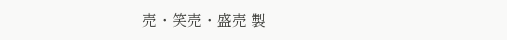売・笑売・盛売 製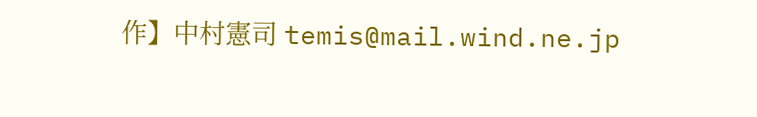作】中村憲司 temis@mail.wind.ne.jp